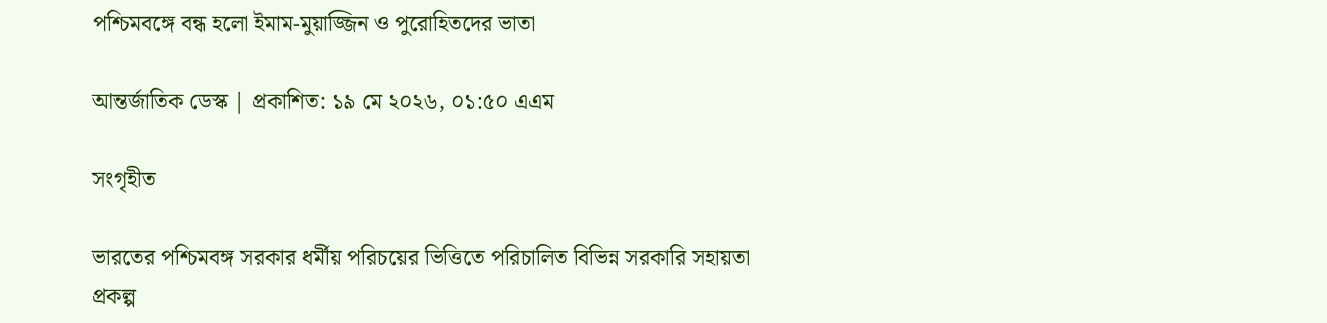পশ্চিমবঙ্গে বন্ধ হলো ইমাম-মুয়াজ্জিন ও পুরোহিতদের ভাতা

আন্তর্জাতিক ডেস্ক | প্রকাশিত: ১৯ মে ২০২৬, ০১:৫০ এএম

সংগৃহীত

ভারতের পশ্চিমবঙ্গ সরকার ধর্মীয় পরিচয়ের ভিত্তিতে পরিচালিত বিভিন্ন সরকারি সহায়তা প্রকল্প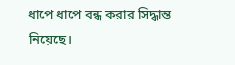ধাপে ধাপে বন্ধ করার সিদ্ধান্ত নিয়েছে।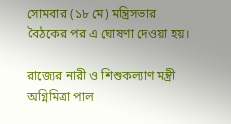সোমবার (১৮ মে) মন্ত্রিসভার বৈঠকের পর এ ঘোষণা দেওয়া হয়।

রাজ্যের নারী ও শিশুকল্যাণ মন্ত্রী অগ্নিমিত্রা পাল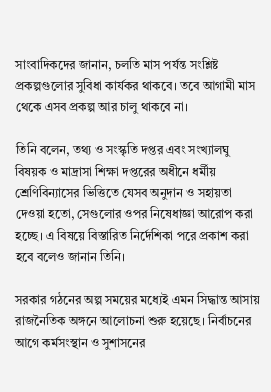সাংবাদিকদের জানান, চলতি মাস পর্যন্ত সংশ্লিষ্ট প্রকল্পগুলোর সুবিধা কার্যকর থাকবে। তবে আগামী মাস থেকে এসব প্রকল্প আর চালু থাকবে না।

তিনি বলেন, তথ্য ও সংস্কৃতি দপ্তর এবং সংখ্যালঘু বিষয়ক ও মাদ্রাসা শিক্ষা দপ্তরের অধীনে ধর্মীয় শ্রেণিবিন্যাসের ভিত্তিতে যেসব অনুদান ও সহায়তা দেওয়া হতো, সেগুলোর ওপর নিষেধাজ্ঞা আরোপ করা হচ্ছে। এ বিষয়ে বিস্তারিত নির্দেশিকা পরে প্রকাশ করা হবে বলেও জানান তিনি।

সরকার গঠনের অল্প সময়ের মধ্যেই এমন সিদ্ধান্ত আসায় রাজনৈতিক অঙ্গনে আলোচনা শুরু হয়েছে। নির্বাচনের আগে কর্মসংস্থান ও সুশাসনের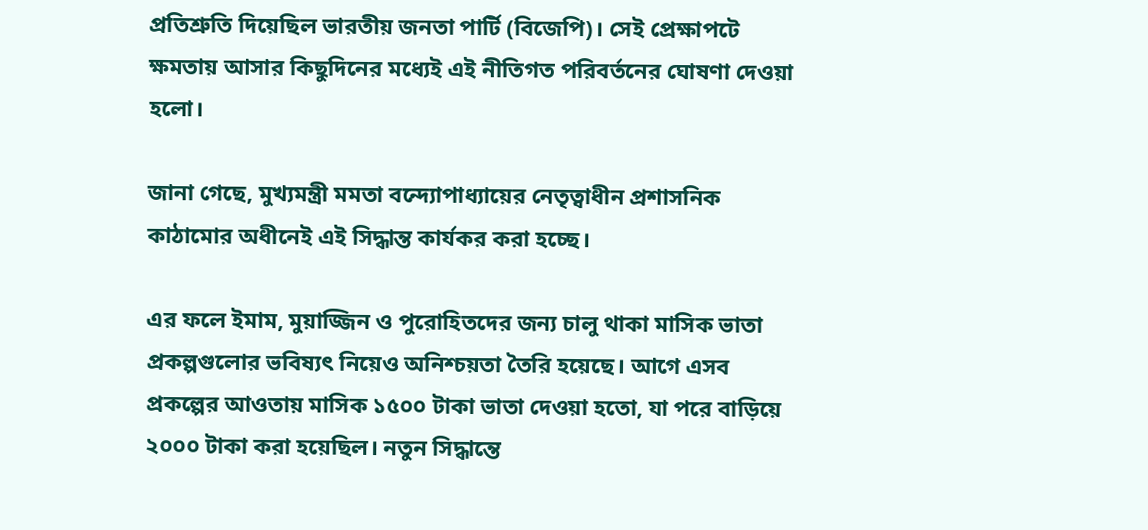প্রতিশ্রুতি দিয়েছিল ভারতীয় জনতা পার্টি (বিজেপি)। সেই প্রেক্ষাপটে ক্ষমতায় আসার কিছুদিনের মধ্যেই এই নীতিগত পরিবর্তনের ঘোষণা দেওয়া হলো।

জানা গেছে, মুখ্যমন্ত্রী মমতা বন্দ্যোপাধ্যায়ের নেতৃত্বাধীন প্রশাসনিক কাঠামোর অধীনেই এই সিদ্ধান্ত কার্যকর করা হচ্ছে।

এর ফলে ইমাম, মুয়াজ্জিন ও পুরোহিতদের জন্য চালু থাকা মাসিক ভাতা প্রকল্পগুলোর ভবিষ্যৎ নিয়েও অনিশ্চয়তা তৈরি হয়েছে। আগে এসব প্রকল্পের আওতায় মাসিক ১৫০০ টাকা ভাতা দেওয়া হতো, যা পরে বাড়িয়ে ২০০০ টাকা করা হয়েছিল। নতুন সিদ্ধান্তে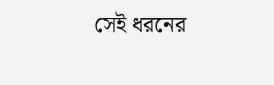সেই ধরনের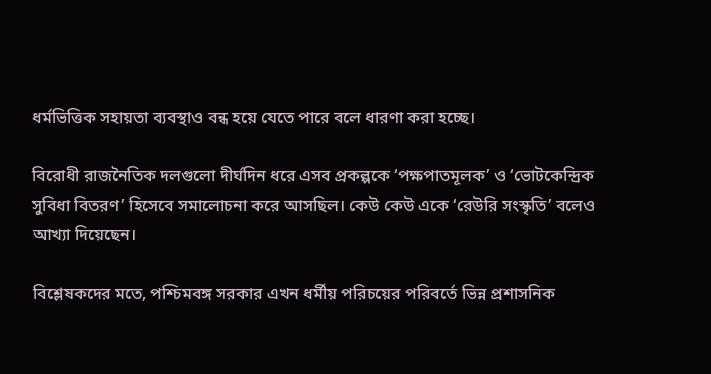ধর্মভিত্তিক সহায়তা ব্যবস্থাও বন্ধ হয়ে যেতে পারে বলে ধারণা করা হচ্ছে।

বিরোধী রাজনৈতিক দলগুলো দীর্ঘদিন ধরে এসব প্রকল্পকে ‘পক্ষপাতমূলক’ ও ‘ভোটকেন্দ্রিক সুবিধা বিতরণ’ হিসেবে সমালোচনা করে আসছিল। কেউ কেউ একে ‘রেউরি সংস্কৃতি’ বলেও আখ্যা দিয়েছেন।

বিশ্লেষকদের মতে, পশ্চিমবঙ্গ সরকার এখন ধর্মীয় পরিচয়ের পরিবর্তে ভিন্ন প্রশাসনিক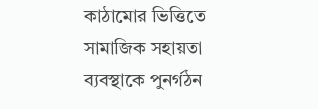কাঠামোর ভিত্তিতে সামাজিক সহায়তা ব্যবস্থাকে পুনর্গঠন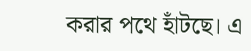করার পথে হাঁটছে। এ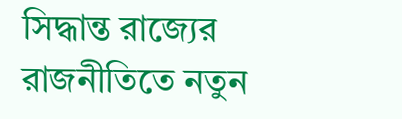সিদ্ধান্ত রাজ্যের রাজনীতিতে নতুন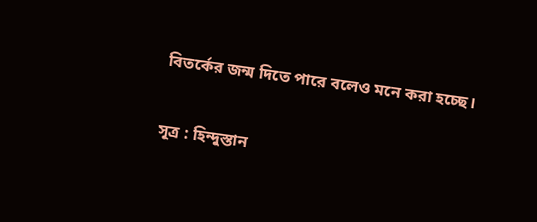বিতর্কের জন্ম দিতে পারে বলেও মনে করা হচ্ছে।

সূত্র : হিন্দুস্তান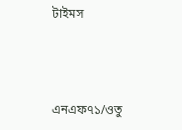টাইমস



এনএফ৭১/ওতু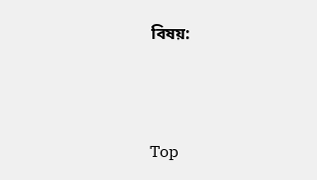বিষয়:



Top